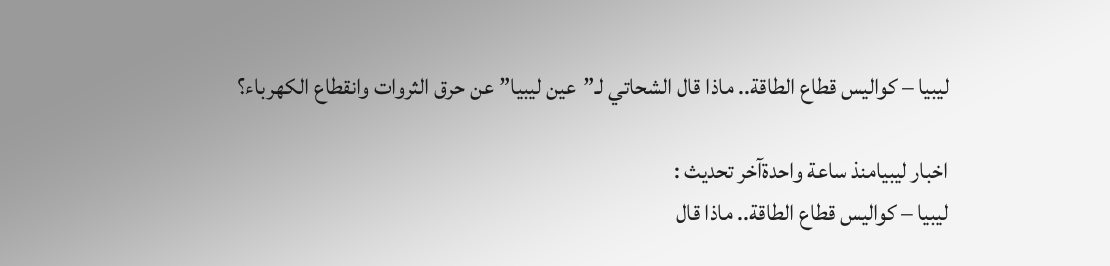ليبيا – كواليس قطاع الطاقة.. ماذا قال الشحاتي لـ”عين ليبيا” عن حرق الثروات وانقطاع الكهرباء؟

اخبار ليبيامنذ ساعة واحدةآخر تحديث :
ليبيا – كواليس قطاع الطاقة.. ماذا قال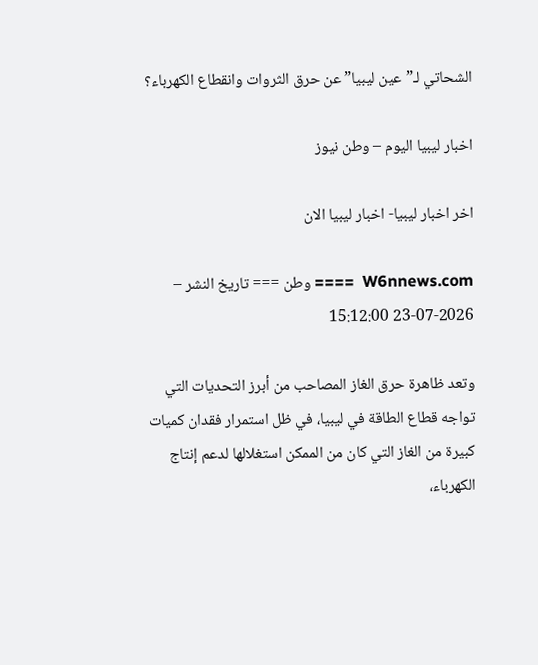الشحاتي لـ”عين ليبيا” عن حرق الثروات وانقطاع الكهرباء؟

اخبار ليبيا اليوم – وطن نيوز

اخر اخبار ليبيا- اخبار ليبيا الان

W6nnews.com  ==== وطن === تاريخ النشر – 2026-07-23 15:12:00

وتعد ظاهرة حرق الغاز المصاحب من أبرز التحديات التي تواجه قطاع الطاقة في ليبيا، في ظل استمرار فقدان كميات كبيرة من الغاز التي كان من الممكن استغلالها لدعم إنتاج الكهرباء،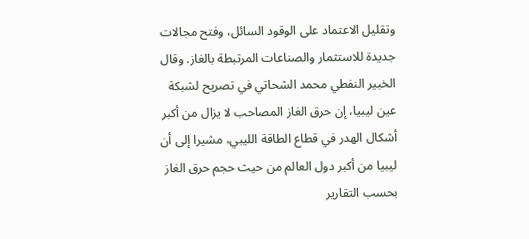وتقليل الاعتماد على الوقود السائل، وفتح مجالات جديدة للاستثمار والصناعات المرتبطة بالغاز. وقال الخبير النفطي محمد الشحاتي في تصريح لشبكة عين ليبيا، إن حرق الغاز المصاحب لا يزال من أكبر أشكال الهدر في قطاع الطاقة الليبي، مشيرا إلى أن ليبيا من أكبر دول العالم من حيث حجم حرق الغاز بحسب التقارير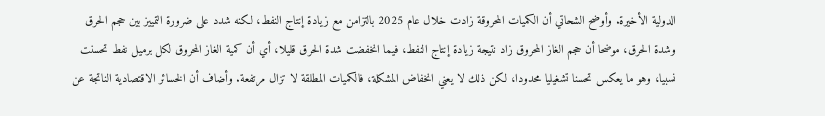الدولية الأخيرة. وأوضح الشحاتي أن الكميات المحروقة زادت خلال عام 2025 بالتزامن مع زيادة إنتاج النفط، لكنه شدد على ضرورة التمييز بين حجم الحرق وشدة الحرق، موضحا أن حجم الغاز المحروق زاد نتيجة زيادة إنتاج النفط، فيما انخفضت شدة الحرق قليلا، أي أن كمية الغاز المحروق لكل برميل نفط تحسنت نسبيا، وهو ما يعكس تحسنا تشغيليا محدودا، لكن ذلك لا يعني انخفاض المشكلة، فالكميات المطلقة لا تزال مرتفعة. وأضاف أن الخسائر الاقتصادية الناتجة عن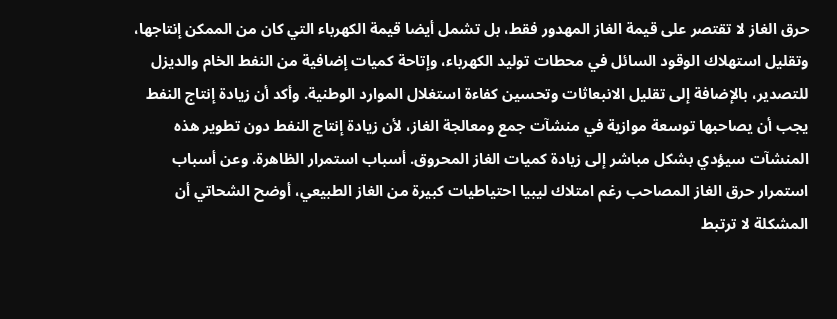حرق الغاز لا تقتصر على قيمة الغاز المهدور فقط، بل تشمل أيضا قيمة الكهرباء التي كان من الممكن إنتاجها، وتقليل استهلاك الوقود السائل في محطات توليد الكهرباء، وإتاحة كميات إضافية من النفط الخام والديزل للتصدير، بالإضافة إلى تقليل الانبعاثات وتحسين كفاءة استغلال الموارد الوطنية. وأكد أن زيادة إنتاج النفط يجب أن يصاحبها توسعة موازية في منشآت جمع ومعالجة الغاز، لأن زيادة إنتاج النفط دون تطوير هذه المنشآت سيؤدي بشكل مباشر إلى زيادة كميات الغاز المحروق. أسباب استمرار الظاهرة. وعن أسباب استمرار حرق الغاز المصاحب رغم امتلاك ليبيا احتياطيات كبيرة من الغاز الطبيعي، أوضح الشحاتي أن المشكلة لا ترتبط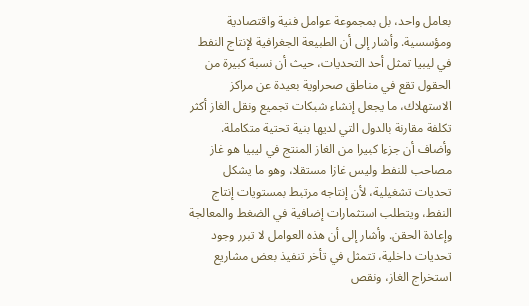بعامل واحد، بل بمجموعة عوامل فنية واقتصادية ومؤسسية. وأشار إلى أن الطبيعة الجغرافية لإنتاج النفط في ليبيا تمثل أحد التحديات، حيث أن نسبة كبيرة من الحقول تقع في مناطق صحراوية بعيدة عن مراكز الاستهلاك، ما يجعل إنشاء شبكات تجميع ونقل الغاز أكثر تكلفة مقارنة بالدول التي لديها بنية تحتية متكاملة. وأضاف أن جزءا كبيرا من الغاز المنتج في ليبيا هو غاز مصاحب للنفط وليس غازا مستقلا، وهو ما يشكل تحديات تشغيلية، لأن إنتاجه مرتبط بمستويات إنتاج النفط، ويتطلب استثمارات إضافية في الضغط والمعالجة وإعادة الحقن. وأشار إلى أن هذه العوامل لا تبرر وجود تحديات داخلية، تتمثل في تأخر تنفيذ بعض مشاريع استخراج الغاز، ونقص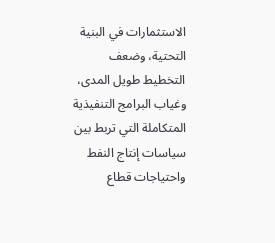الاستثمارات في البنية التحتية، وضعف التخطيط طويل المدى، وغياب البرامج التنفيذية المتكاملة التي تربط بين سياسات إنتاج النفط واحتياجات قطاع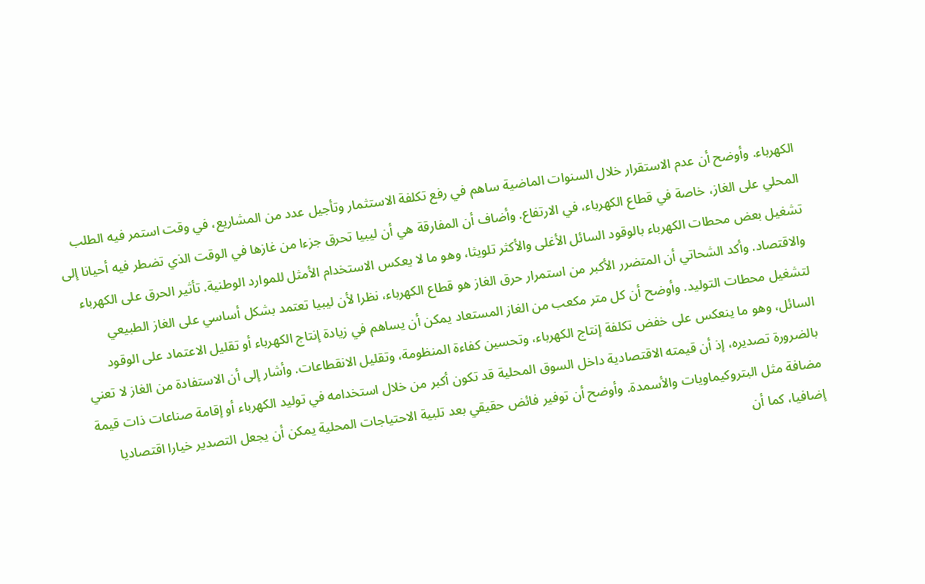الكهرباء. وأوضح أن عدم الاستقرار خلال السنوات الماضية ساهم في رفع تكلفة الاستثمار وتأجيل عدد من المشاريع، في وقت استمر فيه الطلب المحلي على الغاز، خاصة في قطاع الكهرباء، في الارتفاع. وأضاف أن المفارقة هي أن ليبيا تحرق جزءا من غازها في الوقت الذي تضطر فيه أحيانا إلى تشغيل بعض محطات الكهرباء بالوقود السائل الأغلى والأكثر تلويثا، وهو ما لا يعكس الاستخدام الأمثل للموارد الوطنية. تأثير الحرق على الكهرباء والاقتصاد. وأكد الشحاتي أن المتضرر الأكبر من استمرار حرق الغاز هو قطاع الكهرباء، نظرا لأن ليبيا تعتمد بشكل أساسي على الغاز الطبيعي لتشغيل محطات التوليد. وأوضح أن كل متر مكعب من الغاز المستعاد يمكن أن يساهم في زيادة إنتاج الكهرباء أو تقليل الاعتماد على الوقود السائل، وهو ما ينعكس على خفض تكلفة إنتاج الكهرباء، وتحسين كفاءة المنظومة، وتقليل الانقطاعات. وأشار إلى أن الاستفادة من الغاز لا تعني بالضرورة تصديره، إذ أن قيمته الاقتصادية داخل السوق المحلية قد تكون أكبر من خلال استخدامه في توليد الكهرباء أو إقامة صناعات ذات قيمة مضافة مثل البتروكيماويات والأسمدة. وأوضح أن توفير فائض حقيقي بعد تلبية الاحتياجات المحلية يمكن أن يجعل التصدير خيارا اقتصاديا إضافيا، كما أن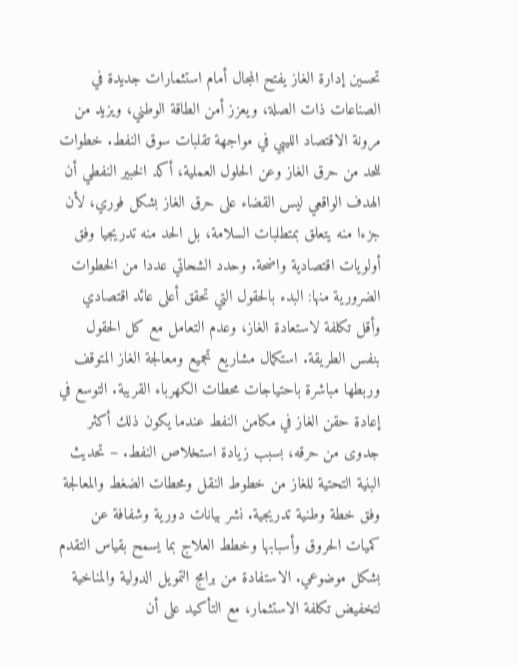تحسين إدارة الغاز يفتح المجال أمام استثمارات جديدة في الصناعات ذات الصلة، ويعزز أمن الطاقة الوطني، ويزيد من مرونة الاقتصاد الليبي في مواجهة تقلبات سوق النفط. خطوات للحد من حرق الغاز وعن الحلول العملية، أكد الخبير النفطي أن الهدف الواقعي ليس القضاء على حرق الغاز بشكل فوري، لأن جزءا منه يتعلق بمتطلبات السلامة، بل الحد منه تدريجيا وفق أولويات اقتصادية واضحة. وحدد الشحاتي عددا من الخطوات الضرورية منها: البدء بالحقول التي تحقق أعلى عائد اقتصادي وأقل تكلفة لاستعادة الغاز، وعدم التعامل مع كل الحقول بنفس الطريقة. استكمال مشاريع تجميع ومعالجة الغاز المتوقف وربطها مباشرة باحتياجات محطات الكهرباء القريبة. التوسع في إعادة حقن الغاز في مكامن النفط عندما يكون ذلك أكثر جدوى من حرقه، بسبب زيادة استخلاص النفط. – تحديث البنية التحتية للغاز من خطوط النقل ومحطات الضغط والمعالجة وفق خطة وطنية تدريجية. نشر بيانات دورية وشفافة عن كميات الحروق وأسبابها وخطط العلاج بما يسمح بقياس التقدم بشكل موضوعي. الاستفادة من برامج التمويل الدولية والمناخية لتخفيض تكلفة الاستثمار، مع التأكيد على أن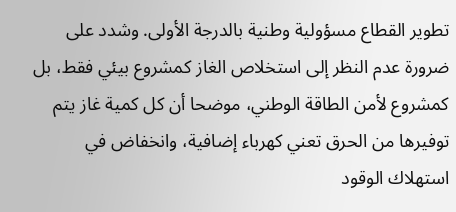تطوير القطاع مسؤولية وطنية بالدرجة الأولى. وشدد على ضرورة عدم النظر إلى استخلاص الغاز كمشروع بيئي فقط، بل كمشروع لأمن الطاقة الوطني، موضحا أن كل كمية غاز يتم توفيرها من الحرق تعني كهرباء إضافية، وانخفاض في استهلاك الوقود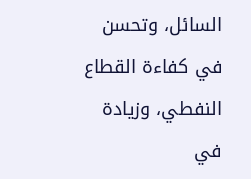السائل، وتحسن في كفاءة القطاع النفطي، وزيادة في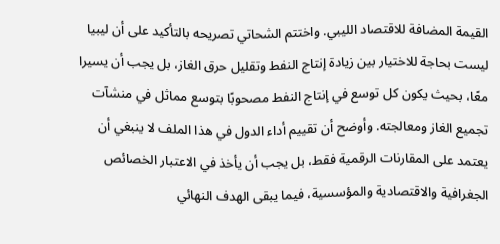القيمة المضافة للاقتصاد الليبي. واختتم الشحاتي تصريحه بالتأكيد على أن ليبيا ليست بحاجة للاختيار بين زيادة إنتاج النفط وتقليل حرق الغاز، بل يجب أن يسيرا معًا، بحيث يكون كل توسع في إنتاج النفط مصحوبًا بتوسع مماثل في منشآت تجميع الغاز ومعالجته. وأوضح أن تقييم أداء الدول في هذا الملف لا ينبغي أن يعتمد على المقارنات الرقمية فقط، بل يجب أن يأخذ في الاعتبار الخصائص الجغرافية والاقتصادية والمؤسسية، فيما يبقى الهدف النهائي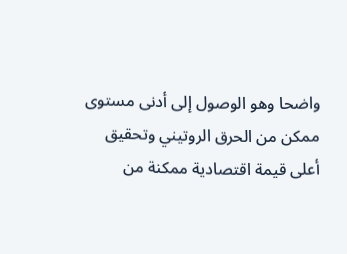واضحا وهو الوصول إلى أدنى مستوى ممكن من الحرق الروتيني وتحقيق أعلى قيمة اقتصادية ممكنة من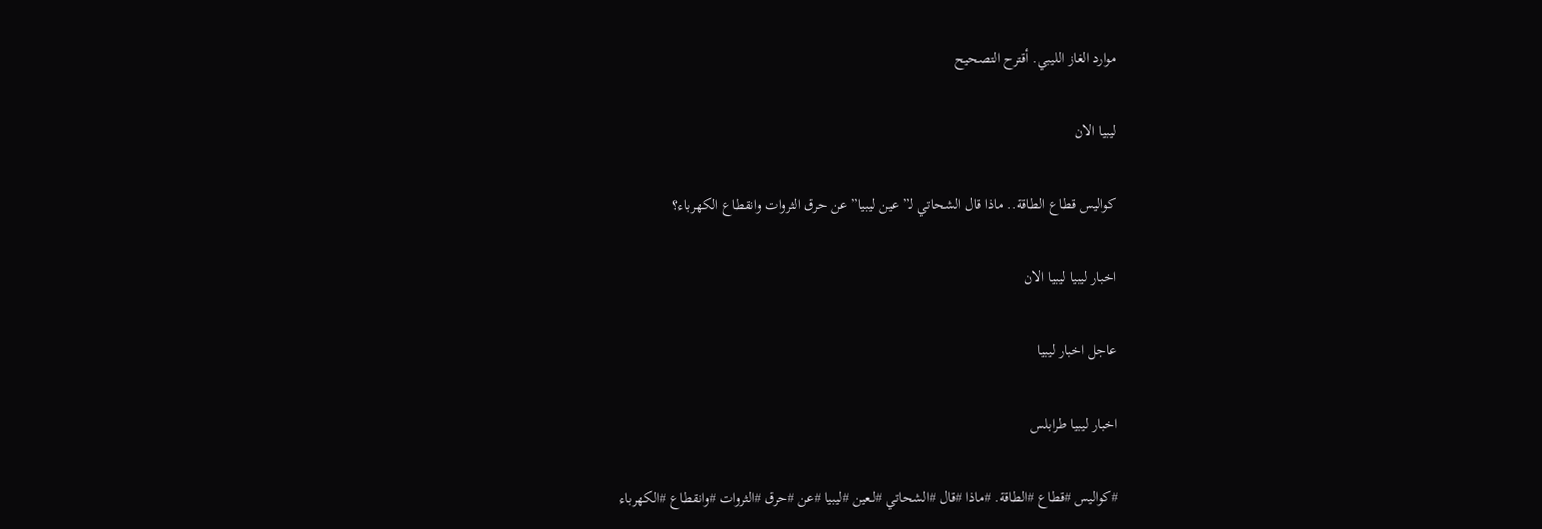موارد الغاز الليبي. أقترح التصحيح

ليبيا الان

كواليس قطاع الطاقة.. ماذا قال الشحاتي لـ”عين ليبيا” عن حرق الثروات وانقطاع الكهرباء؟

اخبار ليبيا ليبيا الان

عاجل اخبار ليبيا

اخبار ليبيا طرابلس

#كواليس #قطاع #الطاقة. #ماذا #قال #الشحاتي #لـعين #ليبيا #عن #حرق #الثروات #وانقطاع #الكهرباء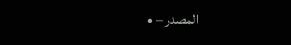المصدر – •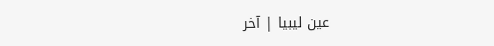عين ليبيا | آخر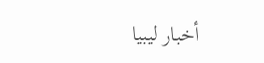أخبار ليبيا